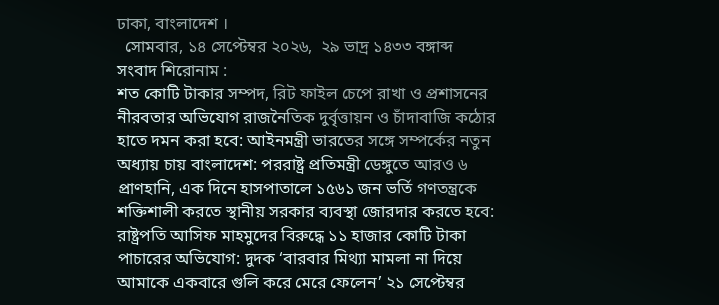ঢাকা, বাংলাদেশ ।
  সোমবার, ১৪ সেপ্টেম্বর ২০২৬,  ২৯ ভাদ্র ১৪৩৩ বঙ্গাব্দ
সংবাদ শিরোনাম :
শত কোটি টাকার সম্পদ, রিট ফাইল চেপে রাখা ও প্রশাসনের নীরবতার অভিযোগ রাজনৈতিক দুর্বৃত্তায়ন ও চাঁদাবাজি কঠোর হাতে দমন করা হবে: আইনমন্ত্রী ভারতের সঙ্গে সম্পর্কের নতুন অধ্যায় চায় বাংলাদেশ: পররাষ্ট্র প্রতিমন্ত্রী ডেঙ্গুতে আরও ৬ প্রাণহানি, এক দিনে হাসপাতালে ১৫৬১ জন ভর্তি গণতন্ত্রকে শক্তিশালী করতে স্থানীয় সরকার ব্যবস্থা জোরদার করতে হবে: রাষ্ট্রপতি আসিফ মাহমুদের বিরুদ্ধে ১১ হাজার কোটি টাকা পাচারের অভিযোগ: দুদক ‘বারবার মিথ্যা মামলা না দিয়ে আমাকে একবারে গুলি করে মেরে ফেলেন’ ২১ সেপ্টেম্বর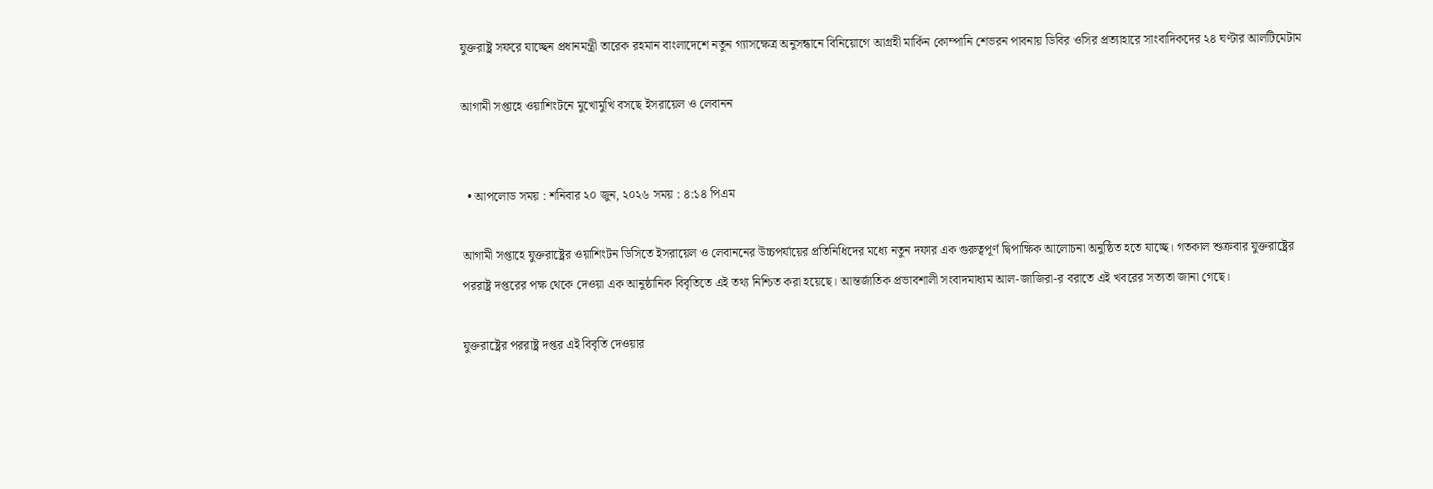যুক্তরাষ্ট্র সফরে যাচ্ছেন প্রধানমন্ত্রী তারেক রহমান বাংলাদেশে নতুন গ্যাসক্ষেত্র অনুসন্ধানে বিনিয়োগে আগ্রহী মার্কিন কোম্পানি শেভরন পাবনায় ডিবির ওসির প্রত্যাহারে সাংবাদিকদের ২৪ ঘণ্টার আলটিমেটাম

আগামী সপ্তাহে ওয়াশিংটনে মুখোমুখি বসছে ইসরায়েল ও লেবানন


  • আপলোড সময় : শনিবার ২০ জুন, ২০২৬ সময় : ৪:১৪ পিএম

আগামী সপ্তাহে যুক্তরাষ্ট্রের ওয়াশিংটন ডিসিতে ইসরায়েল ও লেবাননের উচ্চপর্যায়ের প্রতিনিধিদের মধ্যে নতুন দফার এক গুরুত্বপূর্ণ দ্বিপাক্ষিক আলোচনা অনুষ্ঠিত হতে যাচ্ছে। গতকাল শুক্রবার যুক্তরাষ্ট্রের পররাষ্ট্র দপ্তরের পক্ষ থেকে দেওয়া এক আনুষ্ঠানিক বিবৃতিতে এই তথ্য নিশ্চিত করা হয়েছে। আন্তর্জাতিক প্রভাবশালী সংবাদমাধ্যম আল-জাজিরা-র বরাতে এই খবরের সত্যতা জানা গেছে।

যুক্তরাষ্ট্রের পররাষ্ট্র দপ্তর এই বিবৃতি দেওয়ার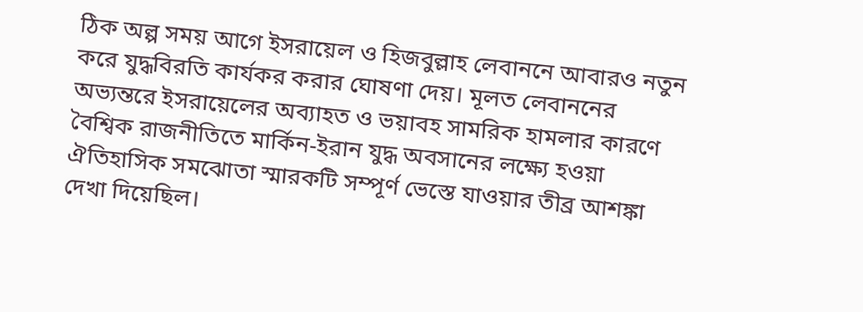ঠিক অল্প সময় আগে ইসরায়েল ও হিজবুল্লাহ লেবাননে আবারও নতুন করে যুদ্ধবিরতি কার্যকর করার ঘোষণা দেয়। মূলত লেবাননের অভ্যন্তরে ইসরায়েলের অব্যাহত ও ভয়াবহ সামরিক হামলার কারণে বৈশ্বিক রাজনীতিতে মার্কিন-ইরান যুদ্ধ অবসানের লক্ষ্যে হওয়া ঐতিহাসিক সমঝোতা স্মারকটি সম্পূর্ণ ভেস্তে যাওয়ার তীব্র আশঙ্কা দেখা দিয়েছিল।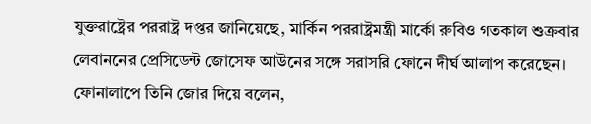যুক্তরাষ্ট্রের পররাষ্ট্র দপ্তর জানিয়েছে, মার্কিন পররাষ্ট্রমন্ত্রী মার্কো রুবিও গতকাল শুক্রবার লেবাননের প্রেসিডেন্ট জোসেফ আউনের সঙ্গে সরাসরি ফোনে দীর্ঘ আলাপ করেছেন। ফোনালাপে তিনি জোর দিয়ে বলেন,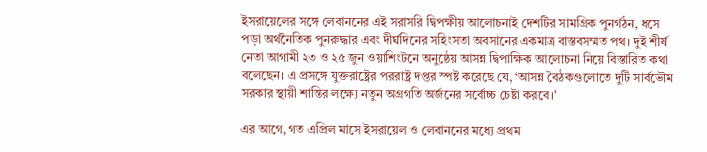ইসরায়েলের সঙ্গে লেবাননের এই সরাসরি দ্বিপক্ষীয় আলোচনাই দেশটির সামগ্রিক পুনর্গঠন, ধসে পড়া অর্থনৈতিক পুনরুদ্ধার এবং দীর্ঘদিনের সহিংসতা অবসানের একমাত্র বাস্তবসম্মত পথ। দুই শীর্ষ নেতা আগামী ২৩ ও ২৫ জুন ওয়াশিংটনে অনুষ্ঠেয় আসন্ন দ্বিপাক্ষিক আলোচনা নিয়ে বিস্তারিত কথা বলেছেন। এ প্রসঙ্গে যুক্তরাষ্ট্রের পররাষ্ট্র দপ্তর স্পষ্ট করেছে যে, ‘আসন্ন বৈঠকগুলোতে দুটি সার্বভৌম সরকার স্থায়ী শান্তির লক্ষ্যে নতুন অগ্রগতি অর্জনের সর্বোচ্চ চেষ্টা করবে।’

এর আগে, গত এপ্রিল মাসে ইসরায়েল ও লেবাননের মধ্যে প্রথম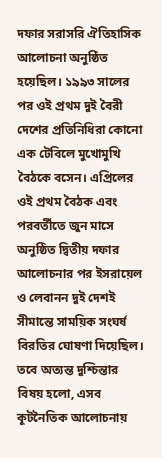দফার সরাসরি ঐতিহাসিক আলোচনা অনুষ্ঠিত হয়েছিল। ১৯৯৩ সালের পর ওই প্রথম দুই বৈরী দেশের প্রতিনিধিরা কোনো এক টেবিলে মুখোমুখি বৈঠকে বসেন। এপ্রিলের ওই প্রথম বৈঠক এবং পরবর্তীতে জুন মাসে অনুষ্ঠিত দ্বিতীয় দফার আলোচনার পর ইসরায়েল ও লেবানন দুই দেশই সীমান্তে সাময়িক সংঘর্ষ বিরতির ঘোষণা দিয়েছিল। তবে অত্যন্ত দুশ্চিন্তার বিষয় হলো, এসব কূটনৈতিক আলোচনায়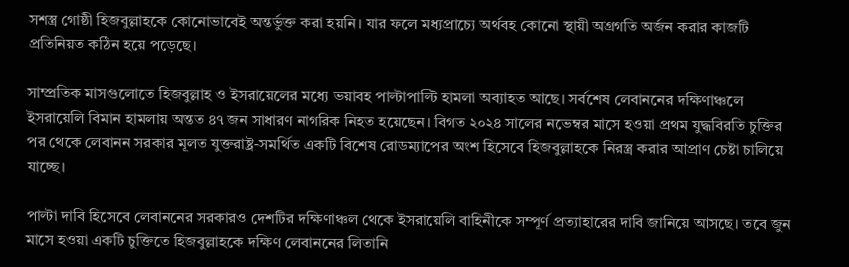সশস্ত্র গোষ্ঠী হিজবুল্লাহকে কোনোভাবেই অন্তর্ভুক্ত করা হয়নি। যার ফলে মধ্যপ্রাচ্যে অর্থবহ কোনো স্থায়ী অগ্রগতি অর্জন করার কাজটি প্রতিনিয়ত কঠিন হয়ে পড়েছে।

সাম্প্রতিক মাসগুলোতে হিজবুল্লাহ ও ইসরায়েলের মধ্যে ভয়াবহ পাল্টাপাল্টি হামলা অব্যাহত আছে। সর্বশেষ লেবাননের দক্ষিণাঞ্চলে ইসরায়েলি বিমান হামলায় অন্তত ৪৭ জন সাধারণ নাগরিক নিহত হয়েছেন। বিগত ২০২৪ সালের নভেম্বর মাসে হওয়া প্রথম যুদ্ধবিরতি চুক্তির পর থেকে লেবানন সরকার মূলত যুক্তরাষ্ট্র-সমর্থিত একটি বিশেষ রোডম্যাপের অংশ হিসেবে হিজবুল্লাহকে নিরস্ত্র করার আপ্রাণ চেষ্টা চালিয়ে যাচ্ছে।

পাল্টা দাবি হিসেবে লেবাননের সরকারও দেশটির দক্ষিণাঞ্চল থেকে ইসরায়েলি বাহিনীকে সম্পূর্ণ প্রত্যাহারের দাবি জানিয়ে আসছে। তবে জুন মাসে হওয়া একটি চুক্তিতে হিজবুল্লাহকে দক্ষিণ লেবাননের লিতানি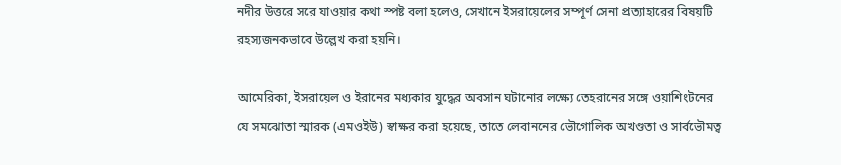নদীর উত্তরে সরে যাওয়ার কথা স্পষ্ট বলা হলেও, সেখানে ইসরায়েলের সম্পূর্ণ সেনা প্রত্যাহারের বিষয়টি রহস্যজনকভাবে উল্লেখ করা হয়নি।

আমেরিকা, ইসরায়েল ও ইরানের মধ্যকার যুদ্ধের অবসান ঘটানোর লক্ষ্যে তেহরানের সঙ্গে ওয়াশিংটনের যে সমঝোতা স্মারক (এমওইউ) স্বাক্ষর করা হয়েছে, তাতে লেবাননের ভৌগোলিক অখণ্ডতা ও সার্বভৌমত্ব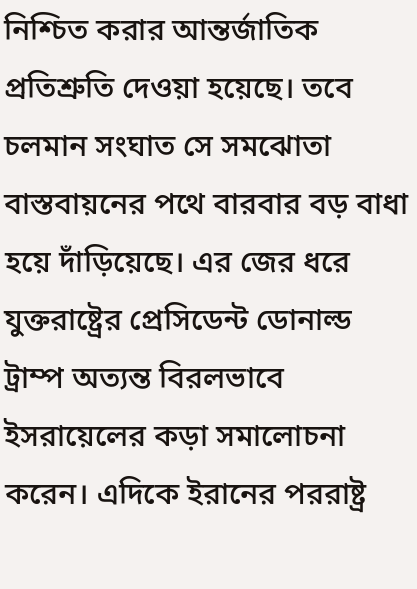নিশ্চিত করার আন্তর্জাতিক প্রতিশ্রুতি দেওয়া হয়েছে। তবে চলমান সংঘাত সে সমঝোতা বাস্তবায়নের পথে বারবার বড় বাধা হয়ে দাঁড়িয়েছে। এর জের ধরে যুক্তরাষ্ট্রের প্রেসিডেন্ট ডোনাল্ড ট্রাম্প অত্যন্ত বিরলভাবে ইসরায়েলের কড়া সমালোচনা করেন। এদিকে ইরানের পররাষ্ট্র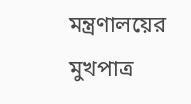মন্ত্রণালয়ের মুখপাত্র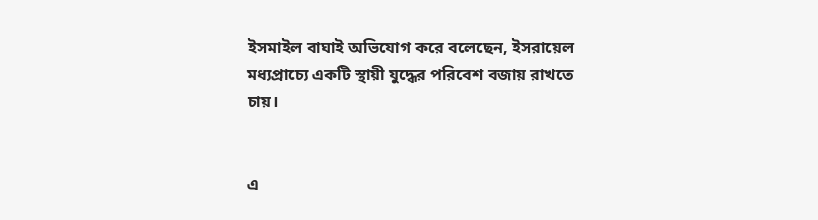ইসমাইল বাঘাই অভিযোগ করে বলেছেন, ইসরায়েল মধ্যপ্রাচ্যে একটি স্থায়ী যুদ্ধের পরিবেশ বজায় রাখতে চায়।


এ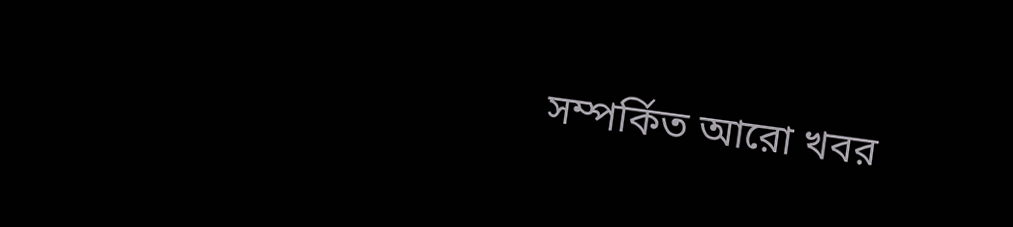সম্পর্কিত আরো খবর